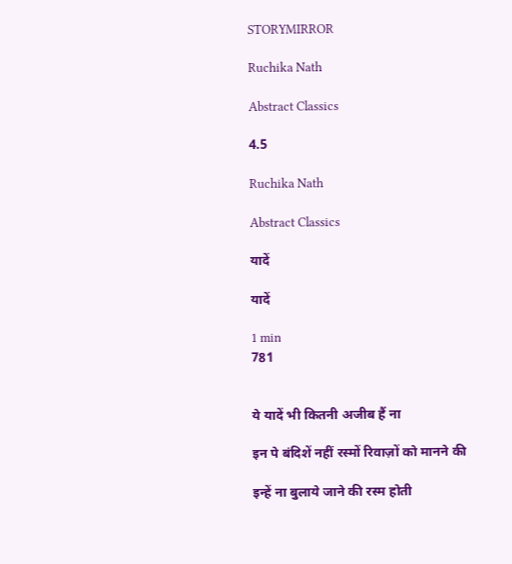STORYMIRROR

Ruchika Nath

Abstract Classics

4.5

Ruchika Nath

Abstract Classics

यादें

यादें

1 min
781


ये यादें भी कितनी अजीब हैं ना

इन पे बंदिशें नहीं रस्मों रिवाज़ों को मानने की

इन्हें ना बुलाये जाने की रस्म होती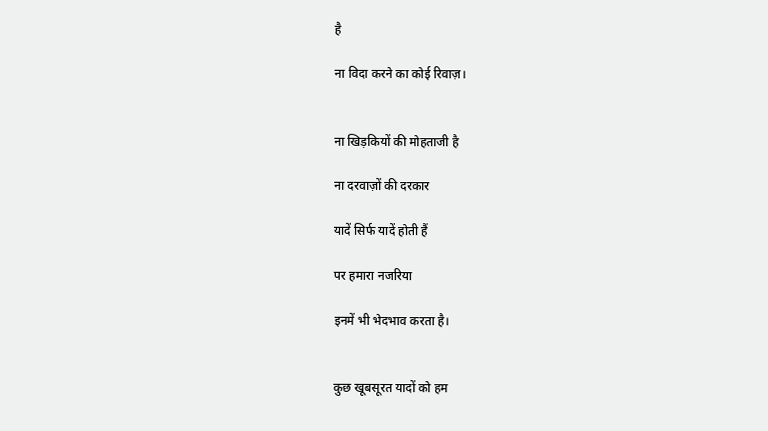है

ना विदा करने का कोई रिवाज़।


ना खिड़कियों की मोहताजी है

ना दरवाज़ों की दरकार

यादें सिर्फ यादें होती हैं

पर हमारा नजरिया

इनमें भी भेदभाव करता है।


कुछ खूबसूरत यादों को हम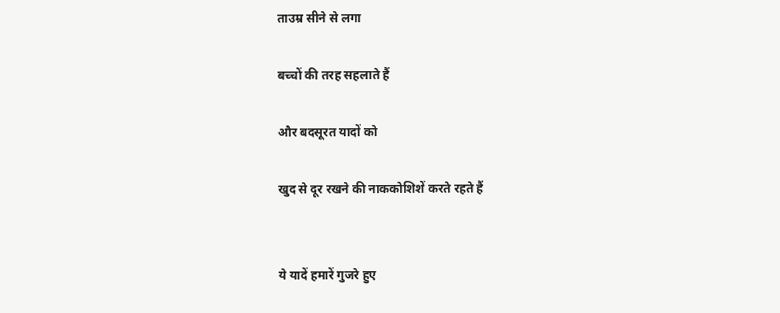ताउम्र सीने से लगा

बच्चों की तरह सहलाते हैं

और बदसूरत यादों को

खुद से दूर रखने की नाककोशिशें करते रहते हैं


ये यादें हमारें गुजरे हुए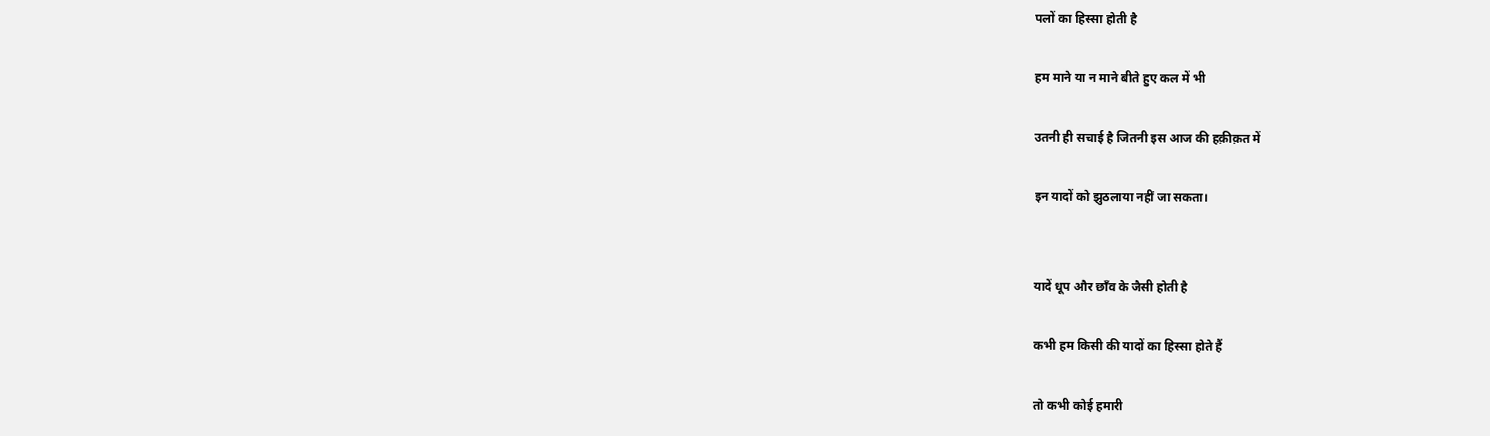पलों का हिस्सा होती है

हम माने या न माने बीते हुए कल में भी

उतनी ही सचाई है जितनी इस आज की हक़ीक़त में

इन यादों को झुठलाया नहीं जा सकता।


यादें धूप और छाँव के जैसी होती है

कभी हम किसी की यादों का हिस्सा होते हैं

तो कभी कोई हमारी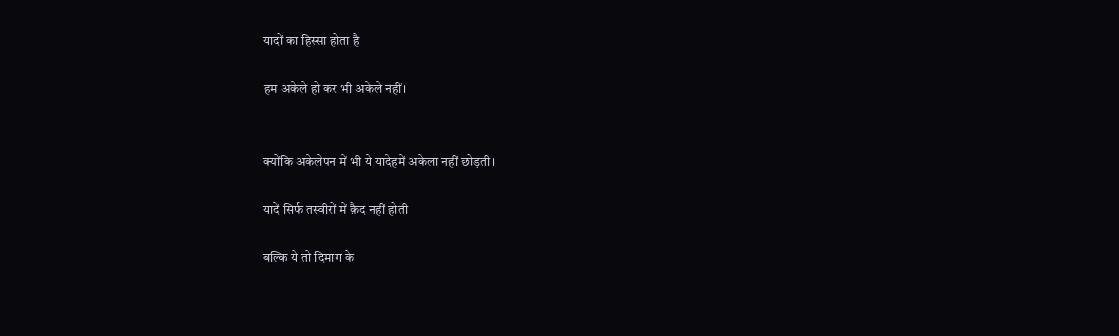यादों का हिस्सा होता है

हम अकेले हो कर भी अकेले नहीं।


क्योंकि अकेलेपन में भी ये यादेहमें अकेला नहीं छोड़ती।

यादें सिर्फ तस्वीरों में क़ैद नहीं होती

बल्कि ये तो दिमाग के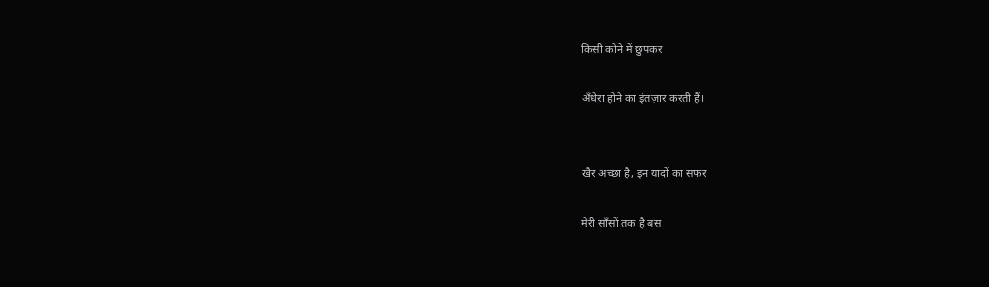किसी कोने में छुपकर

अँधेरा होने का इंतज़ार करती हैं।


खैर अच्छा है, इन यादों का सफर

मेरी साँसों तक है बस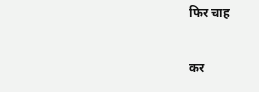फिर चाह

कर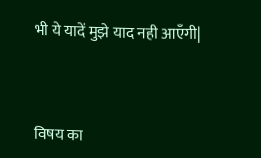भी ये यादें मुझे याद नही आएँगी|



विषय का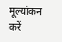मूल्यांकन करें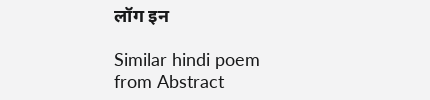लॉग इन

Similar hindi poem from Abstract